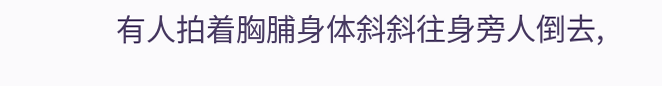有人拍着胸脯身体斜斜往身旁人倒去,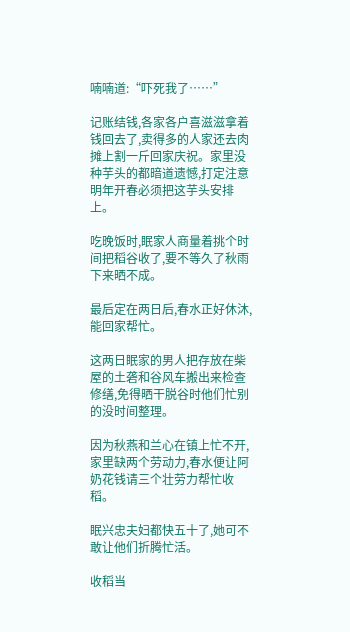喃喃道:“吓死我了……”

记账结钱,各家各户喜滋滋拿着钱回去了,卖得多的人家还去肉摊上割一斤回家庆祝。家里没种芋头的都暗道遗憾,打定注意明年开春必须把这芋头安排上。

吃晚饭时,眠家人商量着挑个时间把稻谷收了,要不等久了秋雨下来晒不成。

最后定在两日后,春水正好休沐,能回家帮忙。

这两日眠家的男人把存放在柴屋的土砻和谷风车搬出来检查修缮,免得晒干脱谷时他们忙别的没时间整理。

因为秋燕和兰心在镇上忙不开,家里缺两个劳动力,春水便让阿奶花钱请三个壮劳力帮忙收稻。

眠兴忠夫妇都快五十了,她可不敢让他们折腾忙活。

收稻当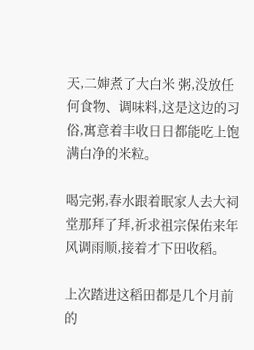天,二婶煮了大白米 粥,没放任何食物、调味料,这是这边的习俗,寓意着丰收日日都能吃上饱满白净的米粒。

喝完粥,春水跟着眠家人去大祠堂那拜了拜,祈求祖宗保佑来年风调雨顺,接着才下田收稻。

上次踏进这稻田都是几个月前的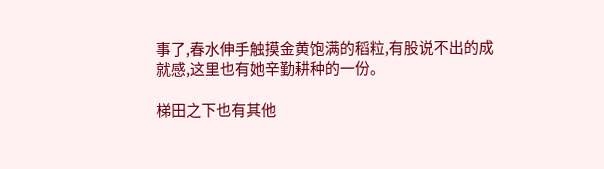事了,春水伸手触摸金黄饱满的稻粒,有股说不出的成就感,这里也有她辛勤耕种的一份。

梯田之下也有其他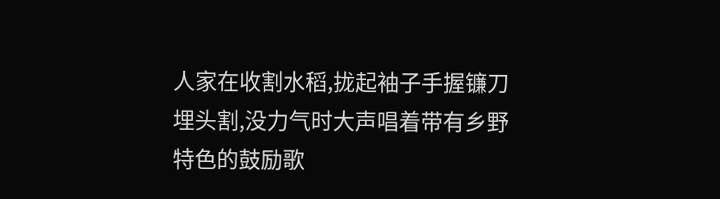人家在收割水稻,拢起袖子手握镰刀埋头割,没力气时大声唱着带有乡野特色的鼓励歌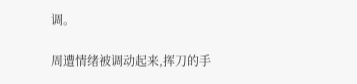调。

周遭情绪被调动起来,挥刀的手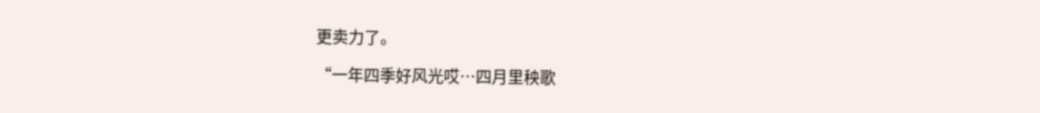更卖力了。

“一年四季好风光哎…四月里秧歌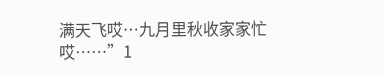满天飞哎…九月里秋收家家忙哎……”1